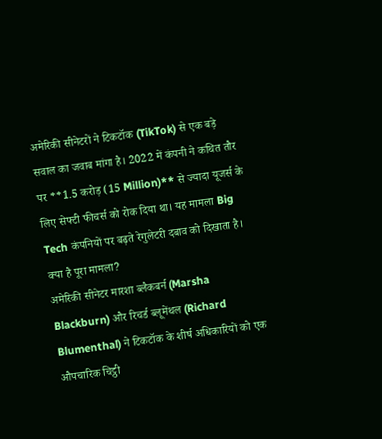अमेरिकी सीनेटरों ने टिकटॉक (TikTok) से एक बड़े सवाल का जवाब मांगा है। 2022 में कंपनी ने कथित तौर पर **1.5 करोड़ (15 Million)** से ज्यादा यूजर्स के लिए सेफ्टी फीचर्स को रोक दिया था। यह मामला Big Tech कंपनियों पर बढ़ते रेगुलेटरी दबाव को दिखाता है।
क्या है पूरा मामला?
अमेरिकी सीनेटर मारशा ब्लैकबर्न (Marsha Blackburn) और रिचर्ड ब्लूमेंथल (Richard Blumenthal) ने टिकटॉक के शीर्ष अधिकारियों को एक औपचारिक चिट्ठी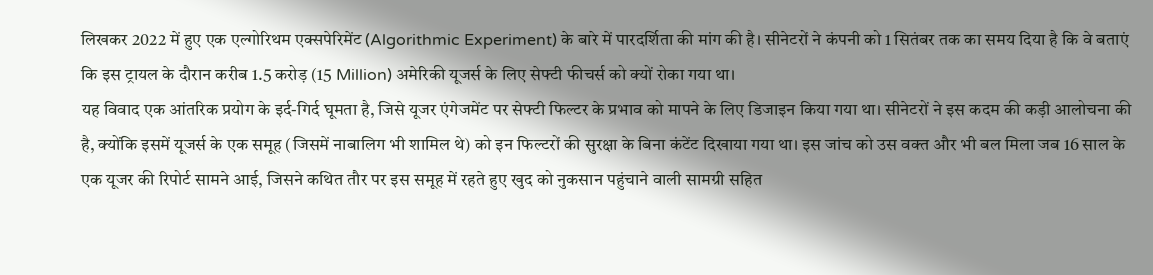लिखकर 2022 में हुए एक एल्गोरिथम एक्सपेरिमेंट (Algorithmic Experiment) के बारे में पारदर्शिता की मांग की है। सीनेटरों ने कंपनी को 1 सितंबर तक का समय दिया है कि वे बताएं कि इस ट्रायल के दौरान करीब 1.5 करोड़ (15 Million) अमेरिकी यूजर्स के लिए सेफ्टी फीचर्स को क्यों रोका गया था।
यह विवाद एक आंतरिक प्रयोग के इर्द-गिर्द घूमता है, जिसे यूजर एंगेजमेंट पर सेफ्टी फिल्टर के प्रभाव को मापने के लिए डिजाइन किया गया था। सीनेटरों ने इस कदम की कड़ी आलोचना की है, क्योंकि इसमें यूजर्स के एक समूह (जिसमें नाबालिग भी शामिल थे) को इन फिल्टरों की सुरक्षा के बिना कंटेंट दिखाया गया था। इस जांच को उस वक्त और भी बल मिला जब 16 साल के एक यूजर की रिपोर्ट सामने आई, जिसने कथित तौर पर इस समूह में रहते हुए खुद को नुकसान पहुंचाने वाली सामग्री सहित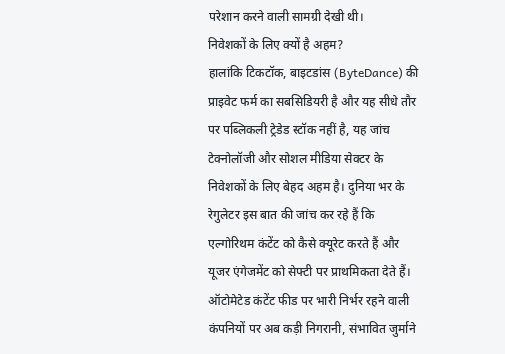परेशान करने वाली सामग्री देखी थी।
निवेशकों के लिए क्यों है अहम?
हालांकि टिकटॉक, बाइटडांस (ByteDance) की प्राइवेट फर्म का सबसिडियरी है और यह सीधे तौर पर पब्लिकली ट्रेडेड स्टॉक नहीं है, यह जांच टेक्नोलॉजी और सोशल मीडिया सेक्टर के निवेशकों के लिए बेहद अहम है। दुनिया भर के रेगुलेटर इस बात की जांच कर रहे हैं कि एल्गोरिथम कंटेंट को कैसे क्यूरेट करते हैं और यूजर एंगेजमेंट को सेफ्टी पर प्राथमिकता देते हैं। ऑटोमेटेड कंटेंट फीड पर भारी निर्भर रहने वाली कंपनियों पर अब कड़ी निगरानी, संभावित जुर्माने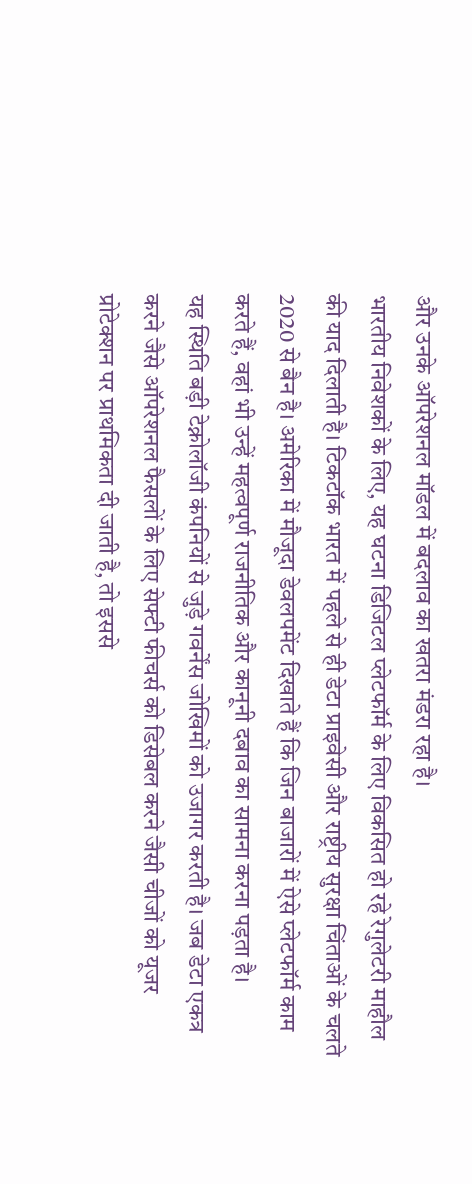और उनके ऑपरेशनल मॉडल में बदलाव का खतरा मंडरा रहा है।
भारतीय निवेशकों के लिए, यह घटना डिजिटल प्लेटफॉर्म के लिए विकसित हो रहे रेगुलेटरी माहौल की याद दिलाती है। टिकटॉक भारत में पहले से ही डेटा प्राइवेसी और राष्ट्रीय सुरक्षा चिंताओं के चलते 2020 से बैन है। अमेरिका में मौजूदा डेवलपमेंट दिखाते हैं कि जिन बाजारों में ऐसे प्लेटफॉर्म काम करते हैं, वहां भी उन्हें महत्वपूर्ण राजनीतिक और कानूनी दबाव का सामना करना पड़ता है।
यह स्थिति बड़ी टेक्नोलॉजी कंपनियों से जुड़े गवर्नेंस जोखिमों को उजागर करती है। जब डेटा एकत्र करने जैसे ऑपरेशनल फैसलों के लिए सेफ्टी फीचर्स को डिसेबल करने जैसी चीजों को यूजर प्रोटेक्शन पर प्राथमिकता दी जाती है, तो इससे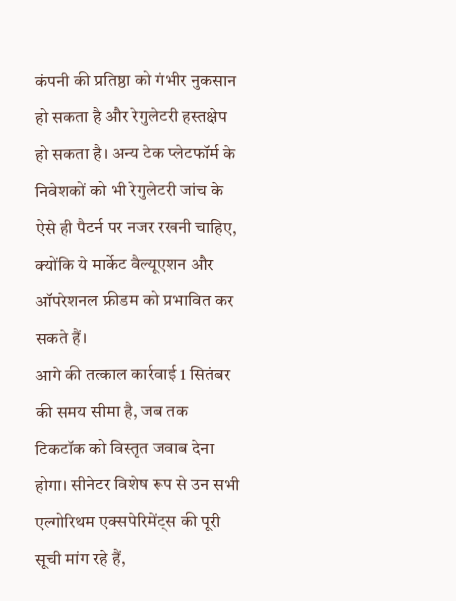कंपनी की प्रतिष्ठा को गंभीर नुकसान हो सकता है और रेगुलेटरी हस्तक्षेप हो सकता है। अन्य टेक प्लेटफॉर्म के निवेशकों को भी रेगुलेटरी जांच के ऐसे ही पैटर्न पर नजर रखनी चाहिए, क्योंकि ये मार्केट वैल्यूएशन और ऑपरेशनल फ्रीडम को प्रभावित कर सकते हैं।
आगे की तत्काल कार्रवाई 1 सितंबर की समय सीमा है, जब तक टिकटॉक को विस्तृत जवाब देना होगा। सीनेटर विशेष रूप से उन सभी एल्गोरिथम एक्सपेरिमेंट्स की पूरी सूची मांग रहे हैं,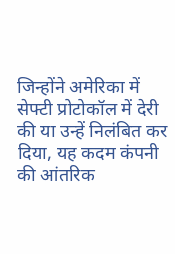जिन्होंने अमेरिका में सेफ्टी प्रोटोकॉल में देरी की या उन्हें निलंबित कर दिया, यह कदम कंपनी की आंतरिक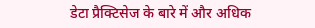डेटा प्रैक्टिसेज के बारे में और अधिक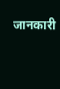जानकारी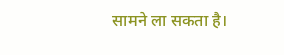सामने ला सकता है।